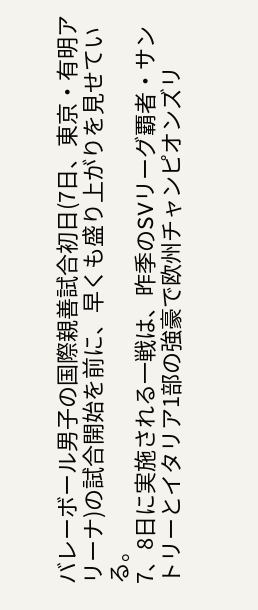バレーボール男子の国際親善試合初日(7日、東京・有明アリーナ)の試合開始を前に、早くも盛り上がりを見せている。
7、8日に実施される一戦は、昨季のSVリーグ覇者・サントリーとイタリア1部の強豪で欧州チャンピオンズリ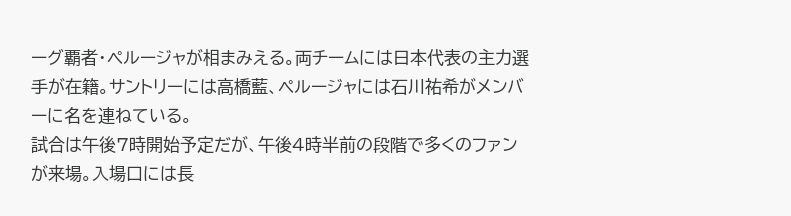ーグ覇者・ペルージャが相まみえる。両チームには日本代表の主力選手が在籍。サントリーには高橋藍、ペルージャには石川祐希がメンバーに名を連ねている。
試合は午後7時開始予定だが、午後4時半前の段階で多くのファンが来場。入場口には長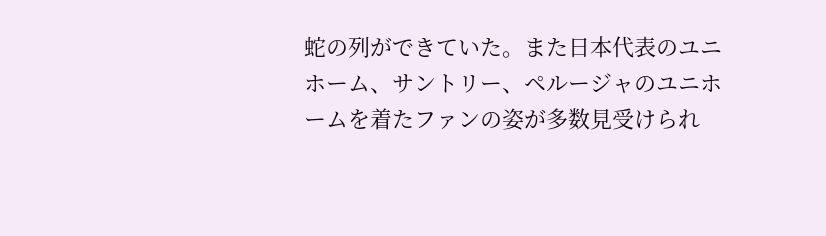蛇の列ができていた。また日本代表のユニホーム、サントリー、ペルージャのユニホームを着たファンの姿が多数見受けられ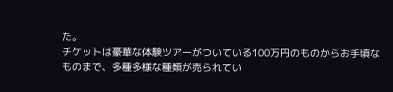た。
チケットは豪華な体験ツアーがついている100万円のものからお手頃なものまで、多種多様な種類が売られてい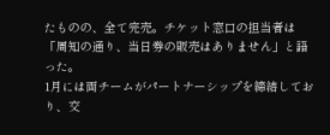たものの、全て完売。チケット窓口の担当者は「周知の通り、当日券の販売はありません」と語った。
1月には両チームがパートナーシップを締結しており、交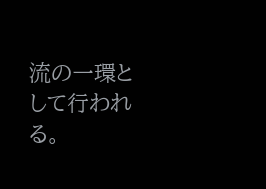流の一環として行われる。